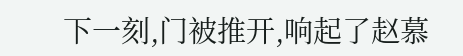下一刻,门被推开,响起了赵慕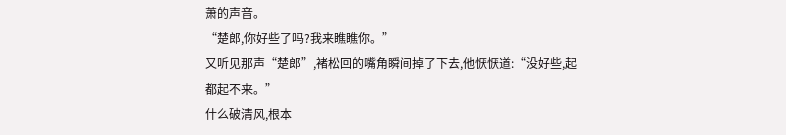萧的声音。
“楚郎,你好些了吗?我来瞧瞧你。”
又听见那声“楚郎”,褚松回的嘴角瞬间掉了下去,他恹恹道:“没好些,起都起不来。”
什么破清风,根本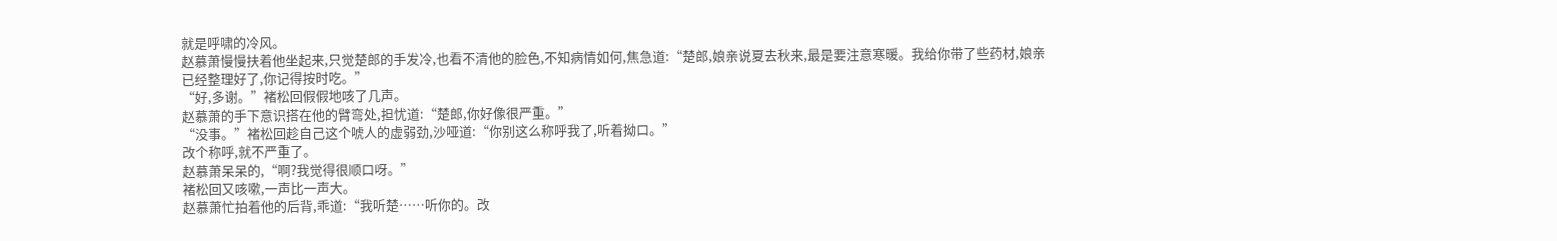就是呼啸的冷风。
赵慕萧慢慢扶着他坐起来,只觉楚郎的手发冷,也看不清他的脸色,不知病情如何,焦急道:“楚郎,娘亲说夏去秋来,最是要注意寒暖。我给你带了些药材,娘亲已经整理好了,你记得按时吃。”
“好,多谢。”褚松回假假地咳了几声。
赵慕萧的手下意识搭在他的臂弯处,担忧道:“楚郎,你好像很严重。”
“没事。”褚松回趁自己这个唬人的虚弱劲,沙哑道:“你别这么称呼我了,听着拗口。”
改个称呼,就不严重了。
赵慕萧呆呆的,“啊?我觉得很顺口呀。”
褚松回又咳嗽,一声比一声大。
赵慕萧忙拍着他的后背,乖道:“我听楚……听你的。改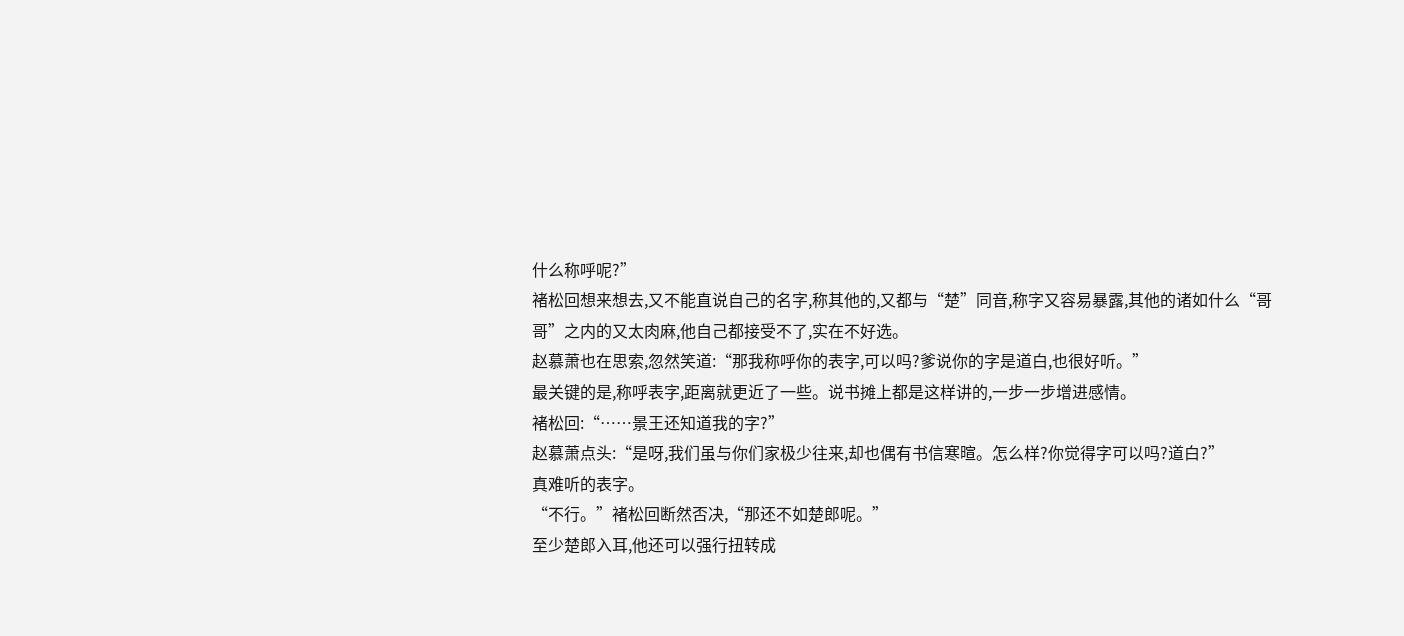什么称呼呢?”
褚松回想来想去,又不能直说自己的名字,称其他的,又都与“楚”同音,称字又容易暴露,其他的诸如什么“哥哥”之内的又太肉麻,他自己都接受不了,实在不好选。
赵慕萧也在思索,忽然笑道:“那我称呼你的表字,可以吗?爹说你的字是道白,也很好听。”
最关键的是,称呼表字,距离就更近了一些。说书摊上都是这样讲的,一步一步增进感情。
褚松回:“……景王还知道我的字?”
赵慕萧点头:“是呀,我们虽与你们家极少往来,却也偶有书信寒暄。怎么样?你觉得字可以吗?道白?”
真难听的表字。
“不行。”褚松回断然否决,“那还不如楚郎呢。”
至少楚郎入耳,他还可以强行扭转成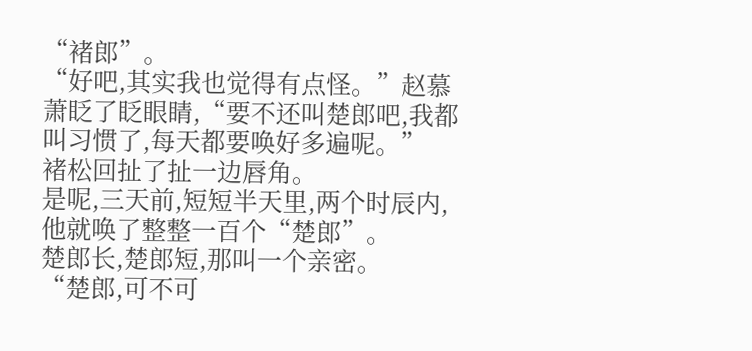“褚郎”。
“好吧,其实我也觉得有点怪。”赵慕萧眨了眨眼睛,“要不还叫楚郎吧,我都叫习惯了,每天都要唤好多遍呢。”
褚松回扯了扯一边唇角。
是呢,三天前,短短半天里,两个时辰内,他就唤了整整一百个“楚郎”。
楚郎长,楚郎短,那叫一个亲密。
“楚郎,可不可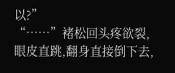以?”
“……”褚松回头疼欲裂,眼皮直跳,翻身直接倒下去,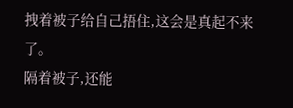拽着被子给自己捂住,这会是真起不来了。
隔着被子,还能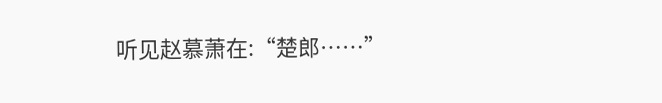听见赵慕萧在:“楚郎……”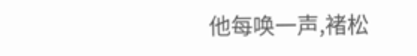他每唤一声,褚松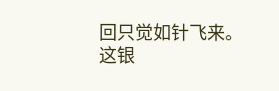回只觉如针飞来。
这银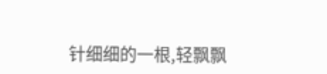针细细的一根,轻飘飘